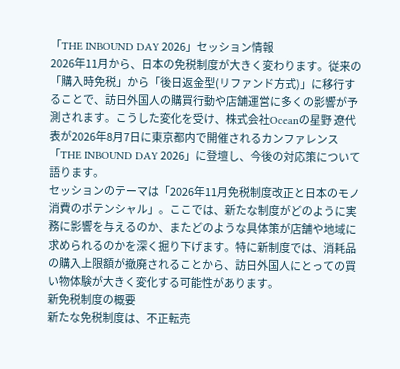「THE INBOUND DAY 2026」セッション情報
2026年11月から、日本の免税制度が大きく変わります。従来の「購入時免税」から「後日返金型(リファンド方式)」に移行することで、訪日外国人の購買行動や店舗運営に多くの影響が予測されます。こうした変化を受け、株式会社Oceanの星野 遼代表が2026年8月7日に東京都内で開催されるカンファレンス「THE INBOUND DAY 2026」に登壇し、今後の対応策について語ります。
セッションのテーマは「2026年11月免税制度改正と日本のモノ消費のポテンシャル」。ここでは、新たな制度がどのように実務に影響を与えるのか、またどのような具体策が店舗や地域に求められるのかを深く掘り下げます。特に新制度では、消耗品の購入上限額が撤廃されることから、訪日外国人にとっての買い物体験が大きく変化する可能性があります。
新免税制度の概要
新たな免税制度は、不正転売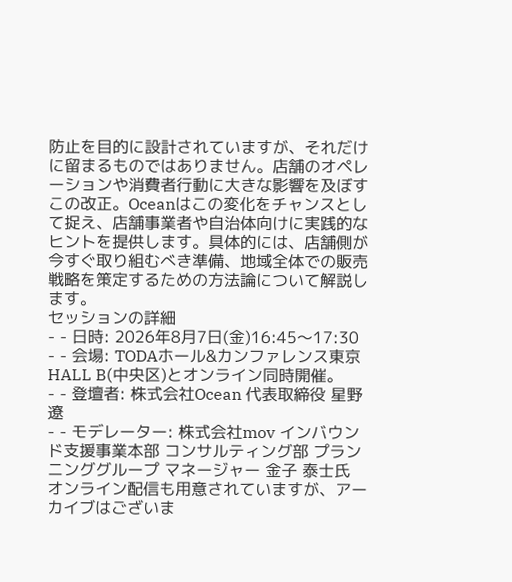防止を目的に設計されていますが、それだけに留まるものではありません。店舗のオペレーションや消費者行動に大きな影響を及ぼすこの改正。Oceanはこの変化をチャンスとして捉え、店舗事業者や自治体向けに実践的なヒントを提供します。具体的には、店舗側が今すぐ取り組むべき準備、地域全体での販売戦略を策定するための方法論について解説します。
セッションの詳細
- - 日時: 2026年8月7日(金)16:45〜17:30
- - 会場: TODAホール&カンファレンス東京 HALL B(中央区)とオンライン同時開催。
- - 登壇者: 株式会社Ocean 代表取締役 星野 遼
- - モデレーター: 株式会社mov インバウンド支援事業本部 コンサルティング部 プランニンググループ マネージャー 金子 泰士氏
オンライン配信も用意されていますが、アーカイブはございま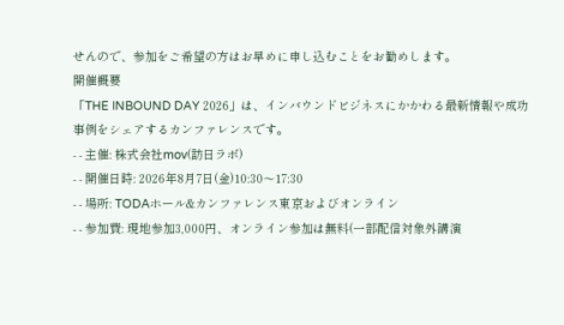せんので、参加をご希望の方はお早めに申し込むことをお勧めします。
開催概要
「THE INBOUND DAY 2026」は、インバウンドビジネスにかかわる最新情報や成功事例をシェアするカンファレンスです。
- - 主催: 株式会社mov(訪日ラボ)
- - 開催日時: 2026年8月7日(金)10:30〜17:30
- - 場所: TODAホール&カンファレンス東京およびオンライン
- - 参加費: 現地参加3,000円、オンライン参加は無料(一部配信対象外講演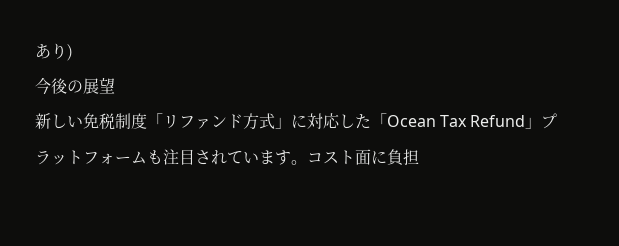あり)
今後の展望
新しい免税制度「リファンド方式」に対応した「Ocean Tax Refund」プラットフォームも注目されています。コスト面に負担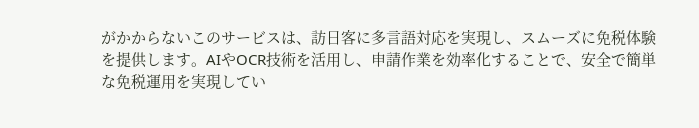がかからないこのサービスは、訪日客に多言語対応を実現し、スムーズに免税体験を提供します。AIやOCR技術を活用し、申請作業を効率化することで、安全で簡単な免税運用を実現してい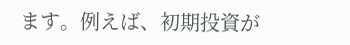ます。例えば、初期投資が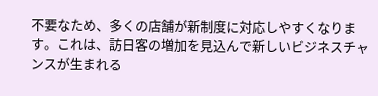不要なため、多くの店舗が新制度に対応しやすくなります。これは、訪日客の増加を見込んで新しいビジネスチャンスが生まれる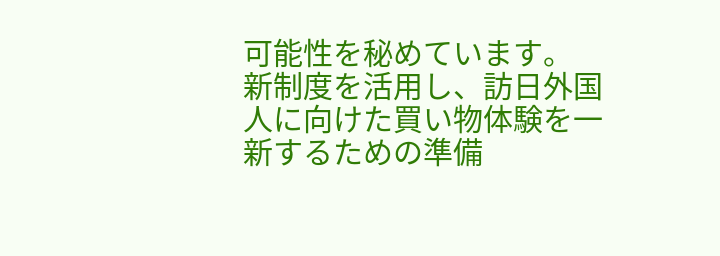可能性を秘めています。
新制度を活用し、訪日外国人に向けた買い物体験を一新するための準備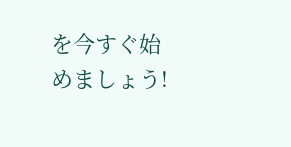を今すぐ始めましょう!